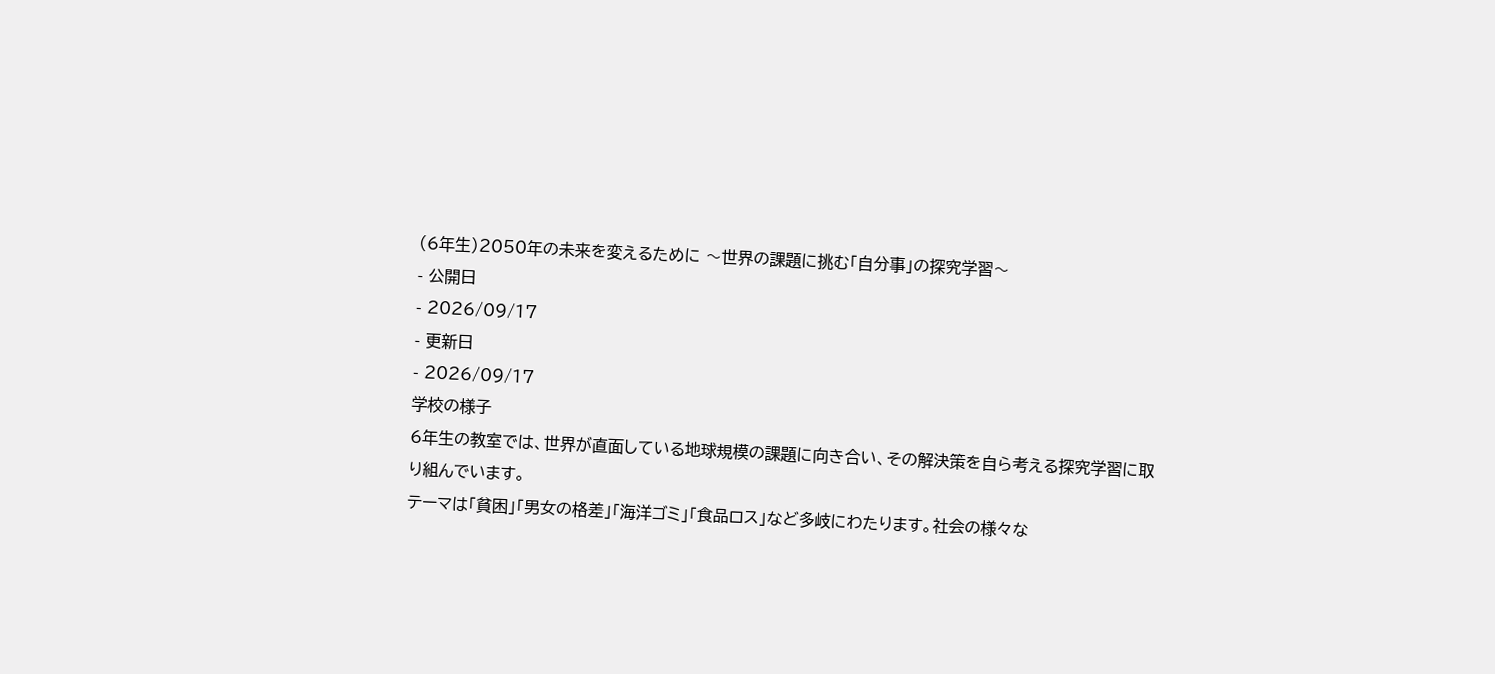(6年生)2050年の未来を変えるために 〜世界の課題に挑む「自分事」の探究学習〜
- 公開日
- 2026/09/17
- 更新日
- 2026/09/17
学校の様子
6年生の教室では、世界が直面している地球規模の課題に向き合い、その解決策を自ら考える探究学習に取り組んでいます。
テーマは「貧困」「男女の格差」「海洋ゴミ」「食品ロス」など多岐にわたります。社会の様々な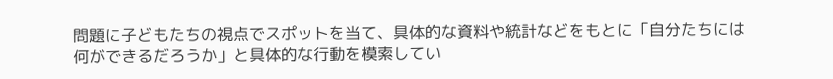問題に子どもたちの視点でスポットを当て、具体的な資料や統計などをもとに「自分たちには何ができるだろうか」と具体的な行動を模索してい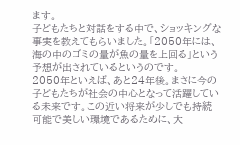ます。
子どもたちと対話をする中で、ショッキングな事実を教えてもらいました。「2050年には、海の中のゴミの量が魚の量を上回る」という予想が出されているというのです。
2050年といえば、あと24年後。まさに今の子どもたちが社会の中心となって活躍している未来です。この近い将来が少しでも持続可能で美しい環境であるために、大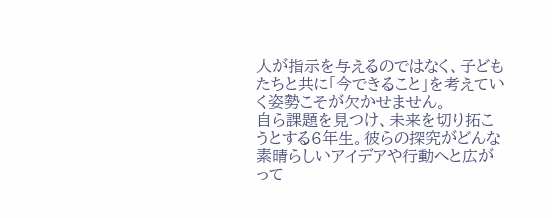人が指示を与えるのではなく、子どもたちと共に「今できること」を考えていく姿勢こそが欠かせません。
自ら課題を見つけ、未来を切り拓こうとする6年生。彼らの探究がどんな素晴らしいアイデアや行動へと広がって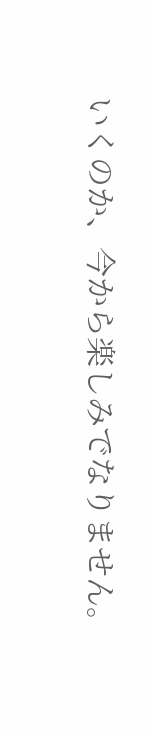いくのか、今から楽しみでなりません。